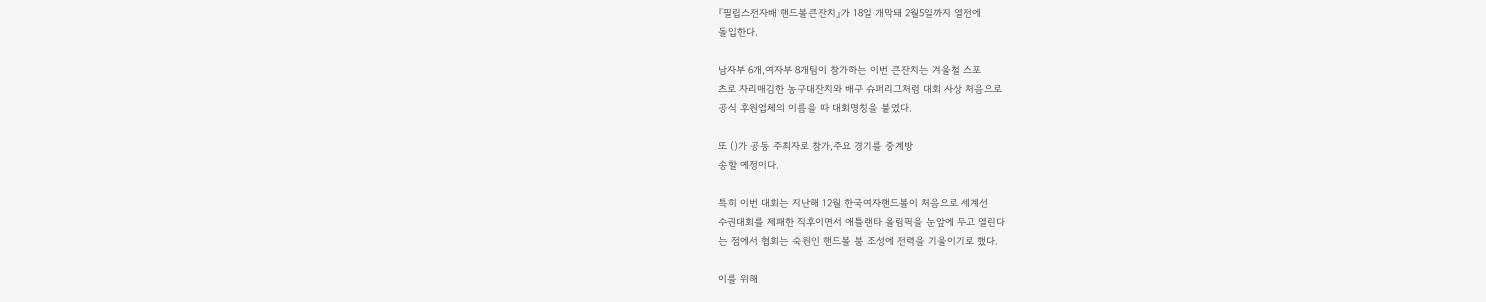『필립스전자배 핸드볼큰잔치』가 18일 개막돼 2월5일까지 열전에
돌입한다.

남자부 6개,여자부 8개팀이 참가하는 이번 큰잔치는 겨울철 스포
츠로 자리매김한 농구대잔치와 배구 슈퍼리그처럼 대회 사상 처음으로
공식 후원업체의 이름을 따 대회명칭을 붙였다.

또 ()가 공동 주최자로 참가,주요 경기를 중계방
송할 예정이다.

특히 이번 대회는 지난해 12월 한국여자핸드볼이 처음으로 세계선
수권대회를 제패한 직후이면서 애틀랜타 올림픽을 눈앞에 두고 열린다
는 점에서 협회는 숙원인 핸드볼 붐 조성에 전력을 기울이기로 했다.

이를 위해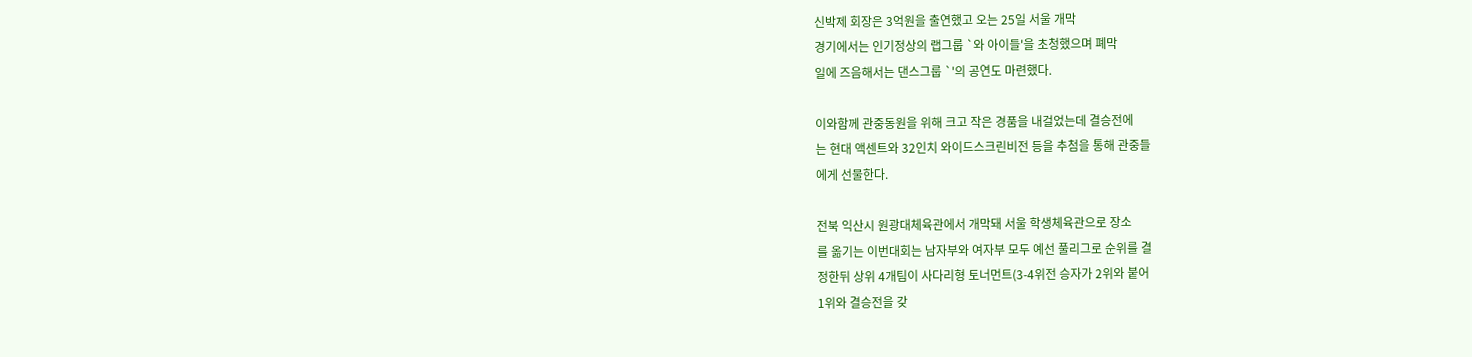신박제 회장은 3억원을 출연했고 오는 25일 서울 개막
경기에서는 인기정상의 랩그룹 `와 아이들'을 초청했으며 폐막
일에 즈음해서는 댄스그룹 `'의 공연도 마련했다.

이와함께 관중동원을 위해 크고 작은 경품을 내걸었는데 결승전에
는 현대 액센트와 32인치 와이드스크린비전 등을 추첨을 통해 관중들
에게 선물한다.

전북 익산시 원광대체육관에서 개막돼 서울 학생체육관으로 장소
를 옮기는 이번대회는 남자부와 여자부 모두 예선 풀리그로 순위를 결
정한뒤 상위 4개팀이 사다리형 토너먼트(3-4위전 승자가 2위와 붙어
1위와 결승전을 갖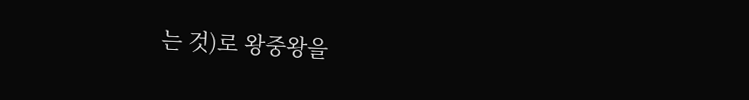는 것)로 왕중왕을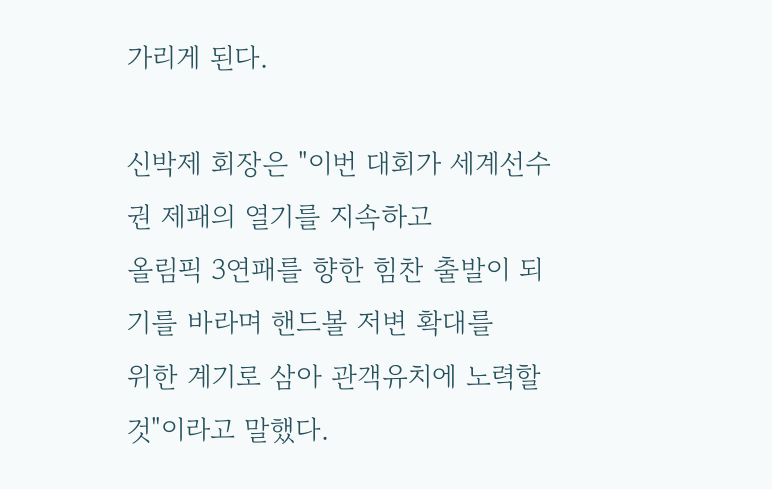가리게 된다.

신박제 회장은 "이번 대회가 세계선수권 제패의 열기를 지속하고
올림픽 3연패를 향한 힘찬 출발이 되기를 바라며 핸드볼 저변 확대를
위한 계기로 삼아 관객유치에 노력할 것"이라고 말했다.